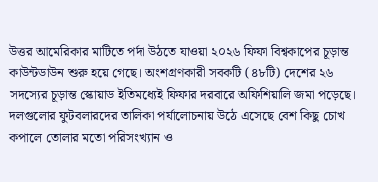উত্তর আমেরিকার মাটিতে পর্দা উঠতে যাওয়া ২০২৬ ফিফা বিশ্বকাপের চূড়ান্ত কাউন্টডাউন শুরু হয়ে গেছে। অংশগ্রণকারী সবকটি (৪৮টি) দেশের ২৬ সদস্যের চূড়ান্ত স্কোয়াড ইতিমধ্যেই ফিফার দরবারে অফিশিয়ালি জমা পড়েছে। দলগুলোর ফুটবলারদের তালিকা পর্যালোচনায় উঠে এসেছে বেশ কিছু চোখ কপালে তোলার মতো পরিসংখ্যান ও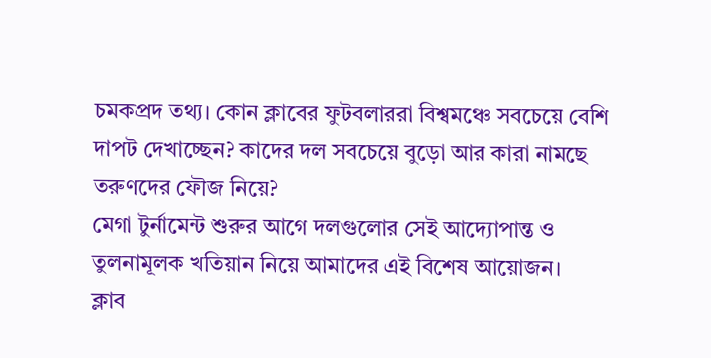চমকপ্রদ তথ্য। কোন ক্লাবের ফুটবলাররা বিশ্বমঞ্চে সবচেয়ে বেশি দাপট দেখাচ্ছেন? কাদের দল সবচেয়ে বুড়ো আর কারা নামছে তরুণদের ফৌজ নিয়ে?
মেগা টুর্নামেন্ট শুরুর আগে দলগুলোর সেই আদ্যোপান্ত ও তুলনামূলক খতিয়ান নিয়ে আমাদের এই বিশেষ আয়োজন।
ক্লাব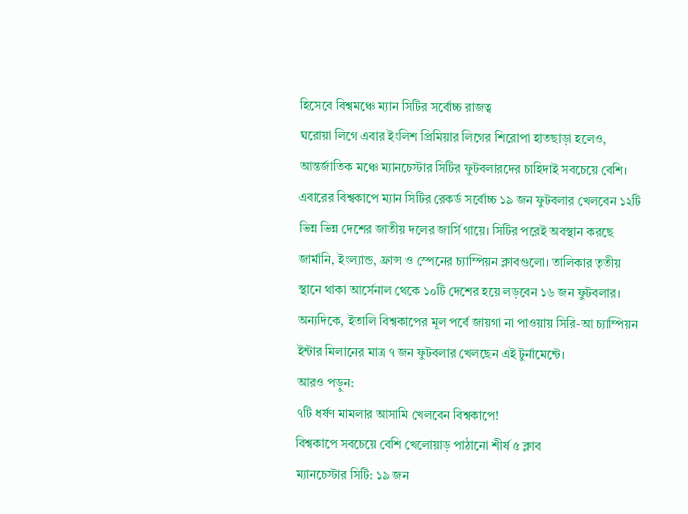হিসেবে বিশ্বমঞ্চে ম্যান সিটির সর্বোচ্চ রাজত্ব
ঘরোয়া লিগে এবার ইংলিশ প্রিমিয়ার লিগের শিরোপা হাতছাড়া হলেও, আন্তর্জাতিক মঞ্চে ম্যানচেস্টার সিটির ফুটবলারদের চাহিদাই সবচেয়ে বেশি।
এবারের বিশ্বকাপে ম্যান সিটির রেকর্ড সর্বোচ্চ ১৯ জন ফুটবলার খেলবেন ১২টি ভিন্ন ভিন্ন দেশের জাতীয় দলের জার্সি গায়ে। সিটির পরেই অবস্থান করছে জার্মানি, ইংল্যান্ড, ফ্রান্স ও স্পেনের চ্যাম্পিয়ন ক্লাবগুলো। তালিকার তৃতীয় স্থানে থাকা আর্সেনাল থেকে ১০টি দেশের হয়ে লড়বেন ১৬ জন ফুটবলার।
অন্যদিকে, ইতালি বিশ্বকাপের মূল পর্বে জায়গা না পাওয়ায় সিরি-আ চ্যাম্পিয়ন ইন্টার মিলানের মাত্র ৭ জন ফুটবলার খেলছেন এই টুর্নামেন্টে।
আরও পড়ুন:
৭টি ধর্ষণ মামলার আসামি খেলবেন বিশ্বকাপে!
বিশ্বকাপে সবচেয়ে বেশি খেলোয়াড় পাঠানো শীর্ষ ৫ ক্লাব
ম্যানচেস্টার সিটি: ১৯ জন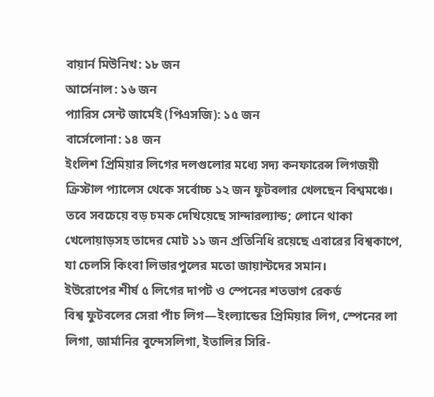বায়ার্ন মিউনিখ: ১৮ জন
আর্সেনাল: ১৬ জন
প্যারিস সেন্ট জার্মেই (পিএসজি): ১৫ জন
বার্সেলোনা: ১৪ জন
ইংলিশ প্রিমিয়ার লিগের দলগুলোর মধ্যে সদ্য কনফারেন্স লিগজয়ী ক্রিস্টাল প্যালেস থেকে সর্বোচ্চ ১২ জন ফুটবলার খেলছেন বিশ্বমঞ্চে।
তবে সবচেয়ে বড় চমক দেখিয়েছে সান্দারল্যান্ড; লোনে থাকা খেলোয়াড়সহ তাদের মোট ১১ জন প্রতিনিধি রয়েছে এবারের বিশ্বকাপে, যা চেলসি কিংবা লিভারপুলের মতো জায়ান্টদের সমান।
ইউরোপের শীর্ষ ৫ লিগের দাপট ও স্পেনের শতভাগ রেকর্ড
বিশ্ব ফুটবলের সেরা পাঁচ লিগ—ইংল্যান্ডের প্রিমিয়ার লিগ, স্পেনের লা লিগা, জার্মানির বুন্দেসলিগা, ইতালির সিরি-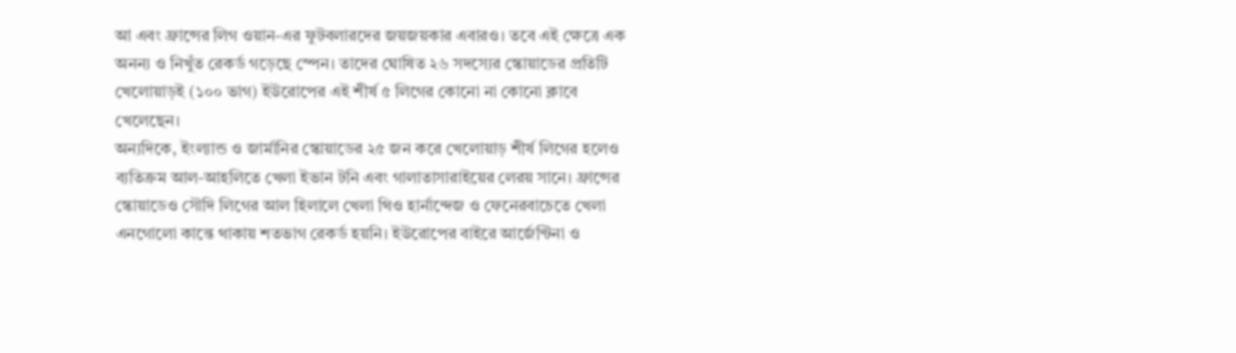আ এবং ফ্রান্সের লিগ ওয়ান-এর ফুটবলারদের জয়জয়কার এবারও। তবে এই ক্ষেত্রে এক অনন্য ও নিখুঁত রেকর্ড গড়েছে স্পেন। তাদের ঘোষিত ২৬ সদস্যের স্কোয়াডের প্রতিটি খেলোয়াড়ই (১০০ ভাগ) ইউরোপের এই শীর্ষ ৫ লিগের কোনো না কোনো ক্লাবে খেলেছেন।
অন্যদিকে, ইংল্যান্ড ও জার্মানির স্কোয়াডের ২৫ জন করে খেলোয়াড় শীর্ষ লিগের হলেও ব্যতিক্রম আল-আহলিতে খেলা ইভান টনি এবং গালাতাসারাইয়ের লেরয় সানে। ফ্রান্সের স্কোয়াডেও সৌদি লিগের আল হিলালে খেলা থিও হার্নান্দেজ ও ফেনেরবাচেতে খেলা এনগোলো কান্তে থাকায় শতভাগ রেকর্ড হয়নি। ইউরোপের বাইরে আর্জেন্টিনা ও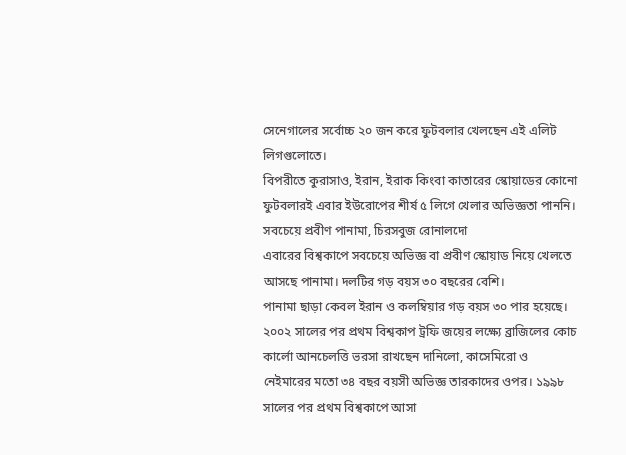সেনেগালের সর্বোচ্চ ২০ জন করে ফুটবলার খেলছেন এই এলিট লিগগুলোতে।
বিপরীতে কুরাসাও, ইরান, ইরাক কিংবা কাতারের স্কোয়াডের কোনো ফুটবলারই এবার ইউরোপের শীর্ষ ৫ লিগে খেলার অভিজ্ঞতা পাননি।
সবচেয়ে প্রবীণ পানামা, চিরসবুজ রোনালদো
এবারের বিশ্বকাপে সবচেয়ে অভিজ্ঞ বা প্রবীণ স্কোয়াড নিয়ে খেলতে আসছে পানামা। দলটির গড় বয়স ৩০ বছরের বেশি।
পানামা ছাড়া কেবল ইরান ও কলম্বিয়ার গড় বয়স ৩০ পার হয়েছে। ২০০২ সালের পর প্রথম বিশ্বকাপ ট্রফি জয়ের লক্ষ্যে ব্রাজিলের কোচ কার্লো আনচেলত্তি ভরসা রাখছেন দানিলো, কাসেমিরো ও নেইমারের মতো ৩৪ বছর বয়সী অভিজ্ঞ তারকাদের ওপর। ১৯৯৮ সালের পর প্রথম বিশ্বকাপে আসা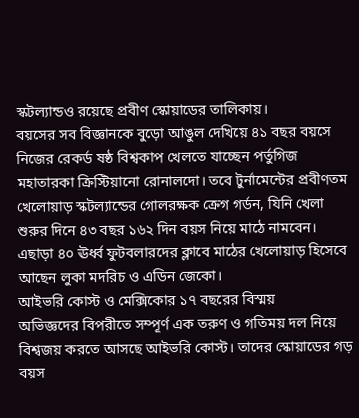স্কটল্যান্ডও রয়েছে প্রবীণ স্কোয়াডের তালিকায়।
বয়সের সব বিজ্ঞানকে বুড়ো আঙুল দেখিয়ে ৪১ বছর বয়সে নিজের রেকর্ড ষষ্ঠ বিশ্বকাপ খেলতে যাচ্ছেন পর্তুগিজ মহাতারকা ক্রিস্টিয়ানো রোনালদো। তবে টুর্নামেন্টের প্রবীণতম খেলোয়াড় স্কটল্যান্ডের গোলরক্ষক ক্রেগ গর্ডন, যিনি খেলা শুরুর দিনে ৪৩ বছর ১৬২ দিন বয়স নিয়ে মাঠে নামবেন।
এছাড়া ৪০ ঊর্ধ্ব ফুটবলারদের ক্লাবে মাঠের খেলোয়াড় হিসেবে আছেন লুকা মদরিচ ও এডিন জেকো।
আইভরি কোস্ট ও মেক্সিকোর ১৭ বছরের বিস্ময়
অভিজ্ঞদের বিপরীতে সম্পূর্ণ এক তরুণ ও গতিময় দল নিয়ে বিশ্বজয় করতে আসছে আইভরি কোস্ট। তাদের স্কোয়াডের গড় বয়স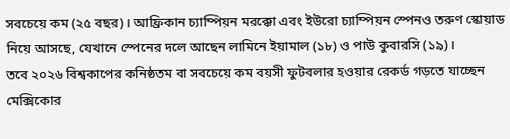সবচেয়ে কম (২৫ বছর)। আফ্রিকান চ্যাম্পিয়ন মরক্কো এবং ইউরো চ্যাম্পিয়ন স্পেনও তরুণ স্কোয়াড নিয়ে আসছে, যেখানে স্পেনের দলে আছেন লামিনে ইয়ামাল (১৮) ও পাউ কুবারসি (১৯)।
তবে ২০২৬ বিশ্বকাপের কনিষ্ঠতম বা সবচেয়ে কম বয়সী ফুটবলার হওয়ার রেকর্ড গড়তে যাচ্ছেন মেক্সিকোর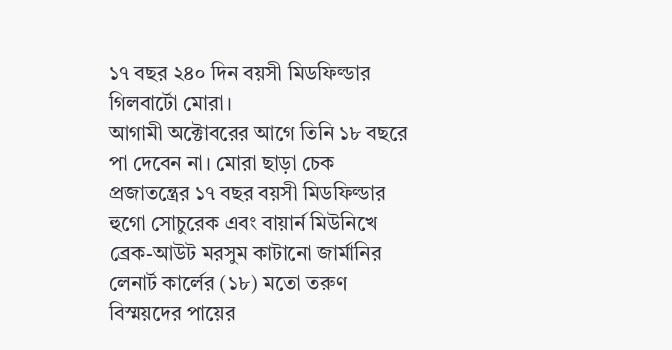১৭ বছর ২৪০ দিন বয়সী মিডফিল্ডার গিলবার্টো মোরা।
আগামী অক্টোবরের আগে তিনি ১৮ বছরে পা দেবেন না। মোরা ছাড়া চেক প্রজাতন্ত্রের ১৭ বছর বয়সী মিডফিল্ডার হুগো সোচুরেক এবং বায়ার্ন মিউনিখে ব্রেক-আউট মরসুম কাটানো জার্মানির লেনার্ট কার্লের (১৮) মতো তরুণ বিস্ময়দের পায়ের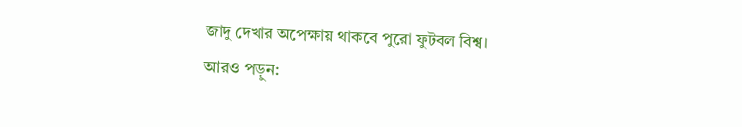জাদু দেখার অপেক্ষায় থাকবে পুরো ফুটবল বিশ্ব।
আরও পড়ুন: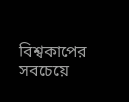বিশ্বকাপের সবচেয়ে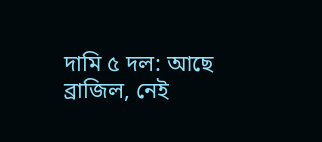দামি ৫ দল: আছে ব্রাজিল, নেই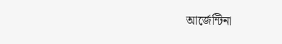আর্জেন্টিনা